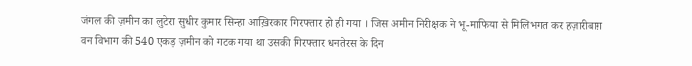जंगल की ज़मीन का लुटेरा सुधीर कुमार सिन्हा आख़िरकार गिरफ्तार हो ही गया । जिस अमीन निरीक्षक ने भू-माफिया से मिलिभगत कर हज़ारीबाग़ वन विभाग की 540 एकड़ ज़मीन को गटक गया था उसकी गिरफ्तार धनतेरस के दिन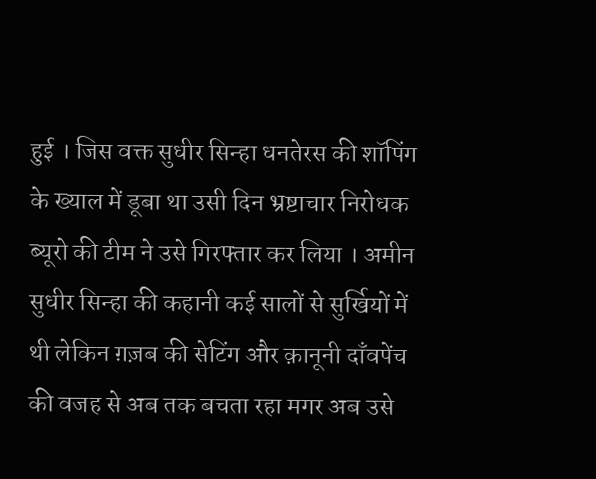हुई । जिस वक्त सुधीर सिन्हा धनतेरस की शॉपिंग के ख्याल में डूबा था उसी दिन भ्रष्टाचार निरोधक ब्यूरो की टीम ने उसे गिरफ्तार कर लिया । अमीन सुधीर सिन्हा की कहानी कई सालों से सुर्खियों में थी लेकिन ग़ज़ब की सेटिंग और क़ानूनी दाँवपेंच की वजह से अब तक बचता रहा मगर अब उसे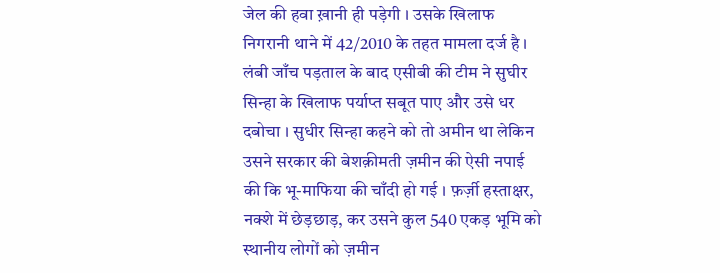जेल की हवा ख़ानी ही पड़ेगी । उसके खिलाफ निगरानी थाने में 42/2010 के तहत मामला दर्ज है । लंबी जाँच पड़ताल के बाद एसीबी की टीम ने सुघीर सिन्हा के खिलाफ पर्याप्त सबूत पाए और उसे धर दबोचा । सुधीर सिन्हा कहने को तो अमीन था लेकिन उसने सरकार की बेशक़ीमती ज़मीन की ऐसी नपाई की कि भू-माफिया की चाँदी हो गई । फ़र्ज़ी हस्ताक्षर, नक्शे में छेड़छाड़, कर उसने कुल 540 एकड़ भूमि को स्थानीय लोगों को ज़मीन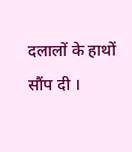दलालों के हाथों सौंप दी ।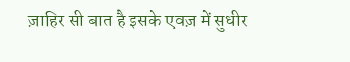ज़ाहिर सी बात है इसके एवज़ में सुधीर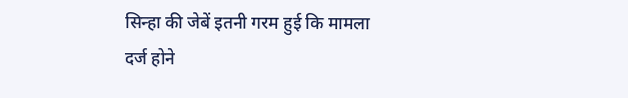सिन्हा की जेबें इतनी गरम हुई कि मामला दर्ज होने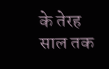के तेरह साल तक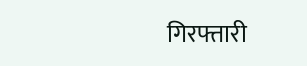गिरफ्तारी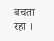बचता रहा ।